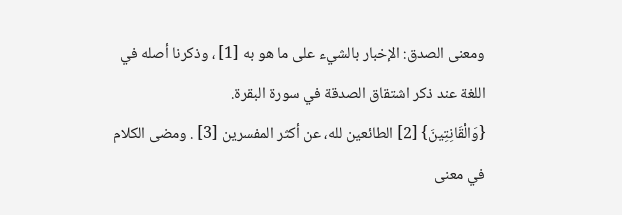ومعنى الصدق: الإخبار بالشيء على ما هو به [1] ، وذكرنا أصله في اللغة عند ذكر اشتقاق الصدقة في سورة البقرة.
{وَالْقَانِتِينَ} [2] الطائعين لله، عن أكثر المفسرين [3] . ومضى الكلام في معنى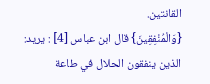القانتين.
{وَالْمُنْفِقِينَ} قال ابن عباس [4] : يريد: الذين ينفقون الحلال في طاعة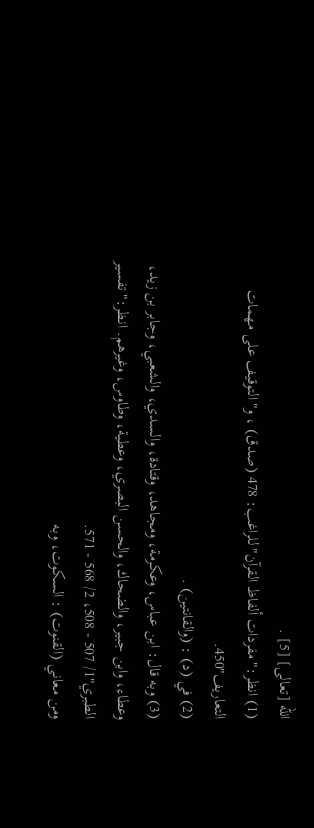الله [تعالى] [5] .
(1) انظر:"مفردات ألفاظ القرآن"للراغب: 478 (صدق) ، و"التوقيف على مهمات التعاريف"450.
(2) في (د) : (والقانتين) .
(3) وبه قال: ابن عباس، وعكرمة، ومجاهد، وقتادة، والسدي، والشعبي، وجابر بن زيد، وعطاء، وابن جبير، والضحاك، والحسن البصري، وعطية، وطاوس، وغيرهم. انظر:"تفسير الطبري"1/ 507 - 508، 2/ 568 - 571.
ومن معاني (القنوت) : السكوت، وبه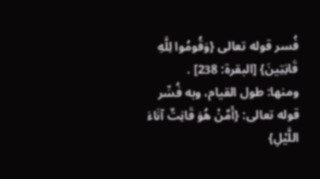فُسر قوله تعالى {وَقُومُوا لِلَّهِ قَانِتِينَ} [البقرة: 238] .
ومنها: طول القيام، وبه فُسِّر قوله تعالى: {أَمَّنْ هُوَ قَانِتٌ آنَاءَ اللَّيْلِ}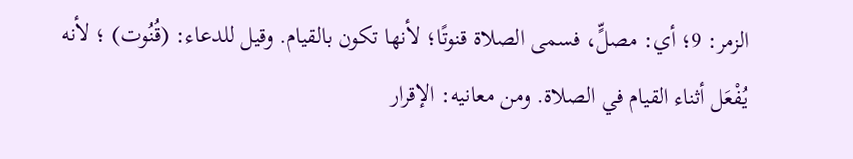الزمر: 9؛ أي: مصلٍّ، فسمى الصلاة قنوتًا؛ لأنها تكون بالقيام. وقيل للدعاء: (قُنُوت) ؛ لأنه يُفْعَل أثناء القيام في الصلاة. ومن معانيه: الإقرار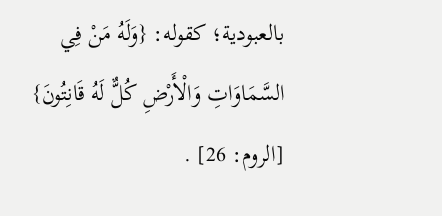بالعبودية؛ كقوله: {وَلَهُ مَنْ فِي السَّمَاوَاتِ وَالْأَرْضِ كُلٌّ لَهُ قَانِتُونَ} [الروم: 26] .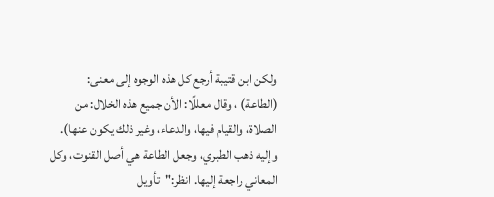ولكن ابن قتيبة أرجع كل هذه الوجوه إلى معنى: (الطاعة) ، وقال معللًا: الأن جميع هذه الخلال: من الصلاة، والقيام فيها، والدعاء، وغير ذلك يكون عنها). وإليه ذهب الطبري، وجعل الطاعة هي أصل القنوت، وكل المعاني راجعة إليها. انظر:"تأويل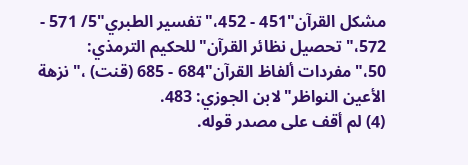مشكل القرآن"451 - 452،"تفسير الطبري"5/ 571 - 572،"تحصيل نظائر القرآن"للحكيم الترمذي: 50،"مفردات ألفاظ القرآن"684 - 685 (قنت) ،"نزهة الأعين النواظر"لابن الجوزي: 483.
(4) لم أقف على مصدر قوله.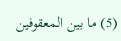(5) ما بين المعقوفين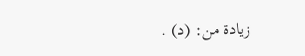زيادة من: (د) .